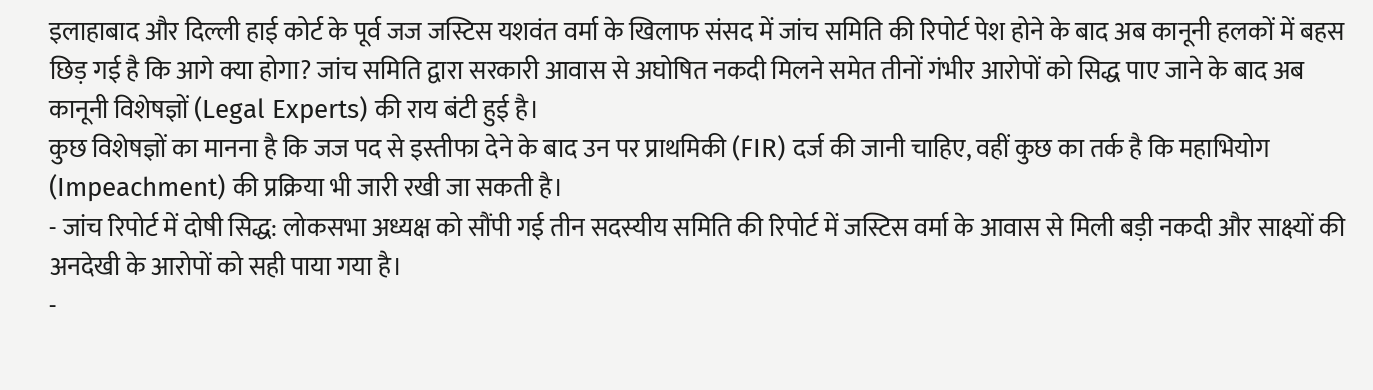इलाहाबाद और दिल्ली हाई कोर्ट के पूर्व जज जस्टिस यशवंत वर्मा के खिलाफ संसद में जांच समिति की रिपोर्ट पेश होने के बाद अब कानूनी हलकों में बहस छिड़ गई है कि आगे क्या होगा? जांच समिति द्वारा सरकारी आवास से अघोषित नकदी मिलने समेत तीनों गंभीर आरोपों को सिद्ध पाए जाने के बाद अब कानूनी विशेषज्ञों (Legal Experts) की राय बंटी हुई है।
कुछ विशेषज्ञों का मानना है कि जज पद से इस्तीफा देने के बाद उन पर प्राथमिकी (FIR) दर्ज की जानी चाहिए, वहीं कुछ का तर्क है कि महाभियोग (Impeachment) की प्रक्रिया भी जारी रखी जा सकती है।
- जांच रिपोर्ट में दोषी सिद्ध: लोकसभा अध्यक्ष को सौंपी गई तीन सदस्यीय समिति की रिपोर्ट में जस्टिस वर्मा के आवास से मिली बड़ी नकदी और साक्ष्यों की अनदेखी के आरोपों को सही पाया गया है।
-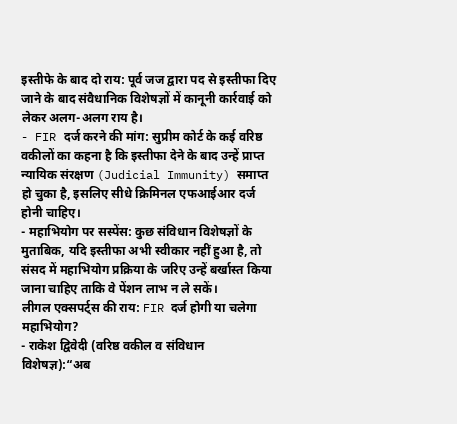इस्तीफे के बाद दो राय: पूर्व जज द्वारा पद से इस्तीफा दिए जाने के बाद संवैधानिक विशेषज्ञों में कानूनी कार्रवाई को लेकर अलग-अलग राय है।
- FIR दर्ज करने की मांग: सुप्रीम कोर्ट के कई वरिष्ठ वकीलों का कहना है कि इस्तीफा देने के बाद उन्हें प्राप्त न्यायिक संरक्षण (Judicial Immunity) समाप्त हो चुका है, इसलिए सीधे क्रिमिनल एफआईआर दर्ज होनी चाहिए।
- महाभियोग पर सस्पेंस: कुछ संविधान विशेषज्ञों के मुताबिक, यदि इस्तीफा अभी स्वीकार नहीं हुआ है, तो संसद में महाभियोग प्रक्रिया के जरिए उन्हें बर्खास्त किया जाना चाहिए ताकि वे पेंशन लाभ न ले सकें।
लीगल एक्सपर्ट्स की राय: FIR दर्ज होगी या चलेगा महाभियोग?
- राकेश द्विवेदी (वरिष्ठ वकील व संविधान विशेषज्ञ):“अब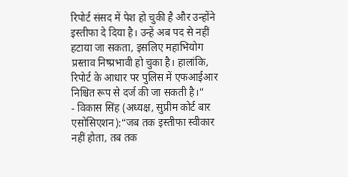रिपोर्ट संसद में पेश हो चुकी है और उन्होंने इस्तीफा दे दिया है। उन्हें अब पद से नहीं हटाया जा सकता, इसलिए महाभियोग प्रस्ताव निष्प्रभावी हो चुका है। हालांकि, रिपोर्ट के आधार पर पुलिस में एफआईआर निश्चित रूप से दर्ज की जा सकती है।”
- विकास सिंह (अध्यक्ष, सुप्रीम कोर्ट बार एसोसिएशन):“जब तक इस्तीफा स्वीकार नहीं होता, तब तक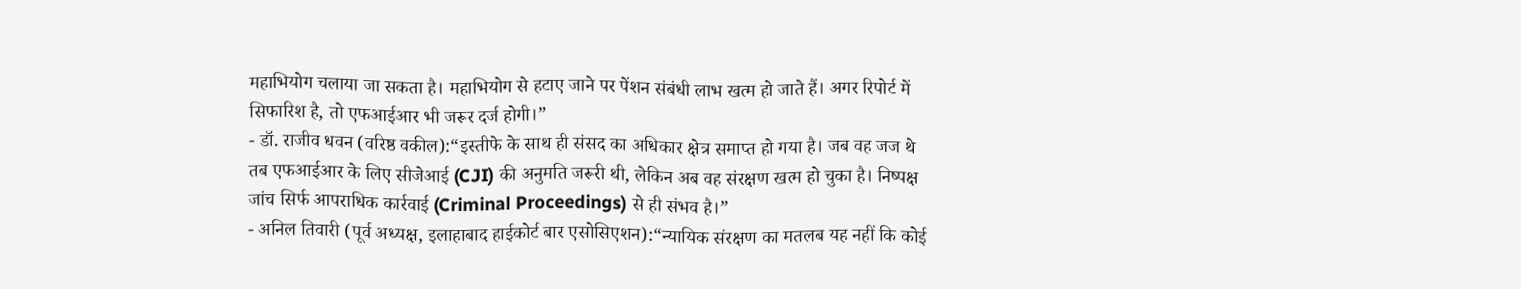महाभियोग चलाया जा सकता है। महाभियोग से हटाए जाने पर पेंशन संबंधी लाभ खत्म हो जाते हैं। अगर रिपोर्ट में सिफारिश है, तो एफआईआर भी जरूर दर्ज होगी।”
- डॉ. राजीव धवन (वरिष्ठ वकील):“इस्तीफे के साथ ही संसद का अधिकार क्षेत्र समाप्त हो गया है। जब वह जज थे तब एफआईआर के लिए सीजेआई (CJI) की अनुमति जरूरी थी, लेकिन अब वह संरक्षण खत्म हो चुका है। निष्पक्ष जांच सिर्फ आपराधिक कार्रवाई (Criminal Proceedings) से ही संभव है।”
- अनिल तिवारी (पूर्व अध्यक्ष, इलाहाबाद हाईकोर्ट बार एसोसिएशन):“न्यायिक संरक्षण का मतलब यह नहीं कि कोई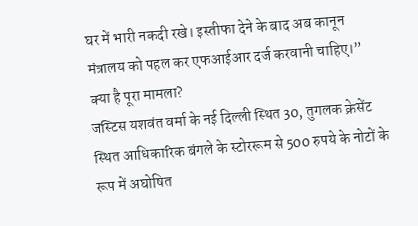घर में भारी नकदी रखे। इस्तीफा देने के बाद अब कानून मंत्रालय को पहल कर एफआईआर दर्ज करवानी चाहिए।”
क्या है पूरा मामला?
जस्टिस यशवंत वर्मा के नई दिल्ली स्थित 30, तुगलक क्रेसेंट स्थित आधिकारिक बंगले के स्टोररूम से 500 रुपये के नोटों के रूप में अघोषित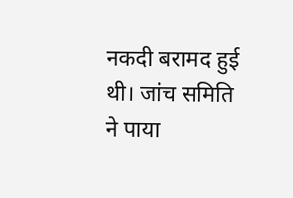नकदी बरामद हुई थी। जांच समिति ने पाया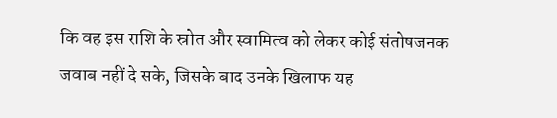कि वह इस राशि के स्रोत और स्वामित्व को लेकर कोई संतोषजनक जवाब नहीं दे सके, जिसके बाद उनके खिलाफ यह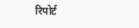रिपोर्ट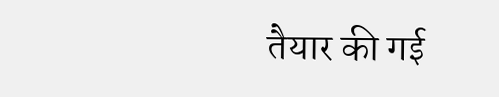तैयार की गई